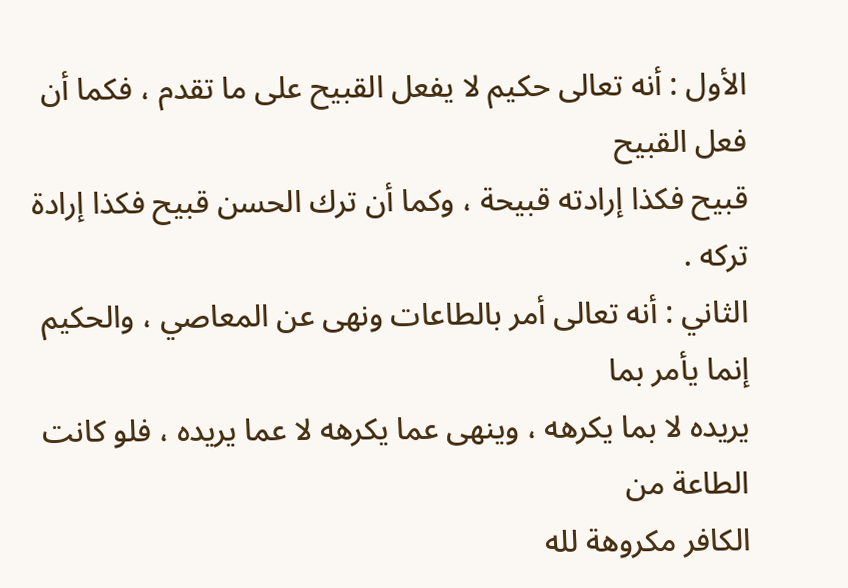الأول : أنه تعالى حكيم لا يفعل القبيح على ما تقدم ، فكما أن فعل القبيح
قبيح فكذا إرادته قبيحة ، وكما أن ترك الحسن قبيح فكذا إرادة تركه .
الثاني : أنه تعالى أمر بالطاعات ونهى عن المعاصي ، والحكيم إنما يأمر بما
يريده لا بما يكرهه ، وينهى عما يكرهه لا عما يريده ، فلو كانت الطاعة من
الكافر مكروهة لله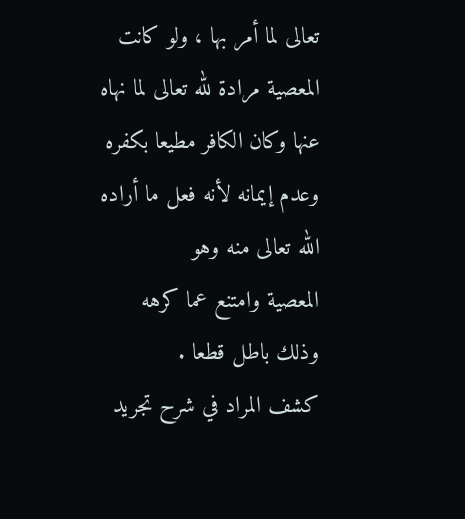تعالى لما أمر بها ، ولو كانت المعصية مرادة لله تعالى لما نهاه
عنها وكان الكافر مطيعا بكفره وعدم إيمانه لأنه فعل ما أراده الله تعالى منه وهو
المعصية وامتنع عما كرهه وذلك باطل قطعا .
كشف المراد في شرح تجريد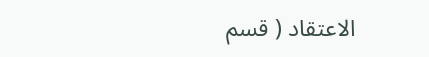الاعتقاد ( قسم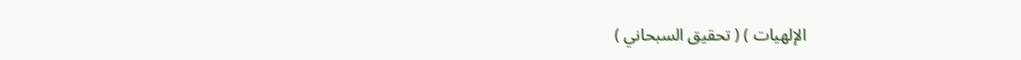الإلهيات ) ( تحقيق السبحاني )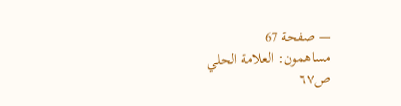— صفحة 67
مساهمون: العلامة الحلي
ص٦٧